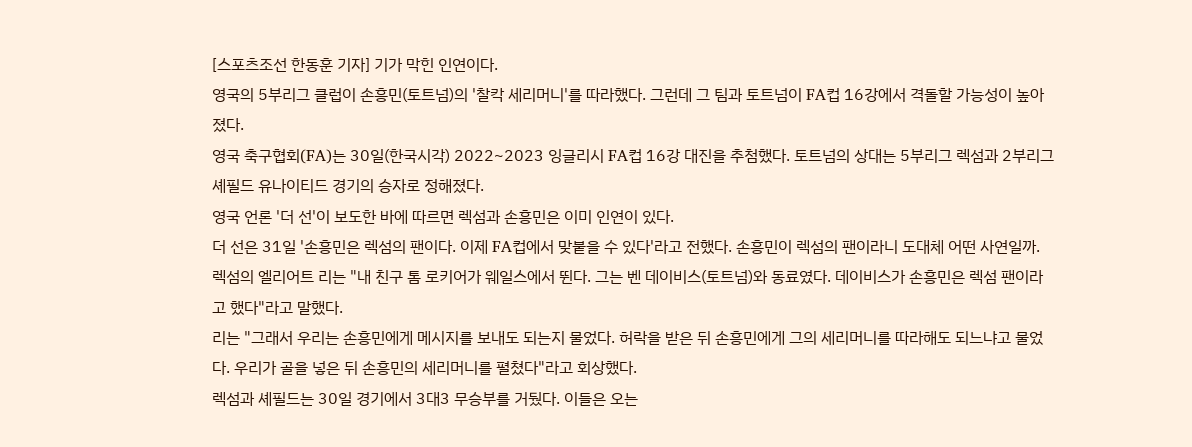[스포츠조선 한동훈 기자] 기가 막힌 인연이다.
영국의 5부리그 클럽이 손흥민(토트넘)의 '찰칵 세리머니'를 따라했다. 그런데 그 팀과 토트넘이 FA컵 16강에서 격돌할 가능성이 높아졌다.
영국 축구협회(FA)는 30일(한국시각) 2022~2023 잉글리시 FA컵 16강 대진을 추첨했다. 토트넘의 상대는 5부리그 렉섬과 2부리그 셰필드 유나이티드 경기의 승자로 정해졌다.
영국 언론 '더 선'이 보도한 바에 따르면 렉섬과 손흥민은 이미 인연이 있다.
더 선은 31일 '손흥민은 렉섬의 팬이다. 이제 FA컵에서 맞붙을 수 있다'라고 전했다. 손흥민이 렉섬의 팬이라니 도대체 어떤 사연일까.
렉섬의 엘리어트 리는 "내 친구 톰 로키어가 웨일스에서 뛴다. 그는 벤 데이비스(토트넘)와 동료였다. 데이비스가 손흥민은 렉섬 팬이라고 했다"라고 말했다.
리는 "그래서 우리는 손흥민에게 메시지를 보내도 되는지 물었다. 허락을 받은 뒤 손흥민에게 그의 세리머니를 따라해도 되느냐고 물었다. 우리가 골을 넣은 뒤 손흥민의 세리머니를 펼쳤다"라고 회상했다.
렉섬과 셰필드는 30일 경기에서 3대3 무승부를 거뒀다. 이들은 오는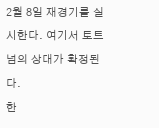2월 8일 재경기를 실시한다. 여기서 토트넘의 상대가 확정된다.
한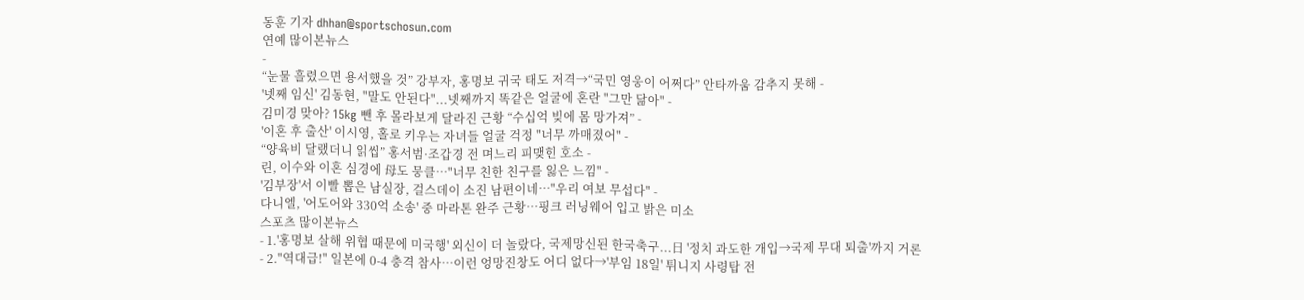동훈 기자 dhhan@sportschosun.com
연예 많이본뉴스
-
“눈물 흘렸으면 용서했을 것” 강부자, 홍명보 귀국 태도 저격→“국민 영웅이 어쩌다” 안타까움 감추지 못해 -
'넷째 임신' 김동현, "말도 안된다"...넷째까지 똑같은 얼굴에 혼란 "그만 닮아" -
김미경 맞아? 15kg 뺀 후 몰라보게 달라진 근황 “수십억 빚에 몸 망가져” -
'이혼 후 출산' 이시영, 홀로 키우는 자녀들 얼굴 걱정 "너무 까매졌어" -
“양육비 달랬더니 읽씹” 홍서범·조갑경 전 며느리 피맺힌 호소 -
린, 이수와 이혼 심경에 母도 뭉클…"너무 친한 친구를 잃은 느낌" -
'김부장'서 이빨 뽑은 남실장, 걸스데이 소진 남편이네…"우리 여보 무섭다" -
다니엘, '어도어와 330억 소송' 중 마라톤 완주 근황…핑크 러닝웨어 입고 밝은 미소
스포츠 많이본뉴스
- 1.'홍명보 살해 위협 때문에 미국행' 외신이 더 놀랐다, 국제망신된 한국축구...日 '정치 과도한 개입→국제 무대 퇴출'까지 거론
- 2."역대급!" 일본에 0-4 충격 참사…이런 엉망진창도 어디 없다→'부임 18일' 튀니지 사령탑 전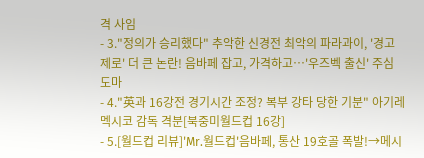격 사임
- 3."정의가 승리했다" 추악한 신경전 최악의 파라과이, '경고 제로' 더 큰 논란! 음바페 잡고, 가격하고…'우즈벡 출신' 주심 도마
- 4."英과 16강전 경기시간 조정? 복부 강타 당한 기분" 아기레 멕시코 감독 격분[북중미월드컵 16강]
- 5.[월드컵 리뷰]'Mr.월드컵'음바페, 통산 19호골 폭발!→메시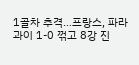1골차 추격…프랑스, 파라과이 1-0 꺾고 8강 진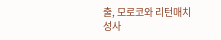출, 모로코와 리턴매치 성사